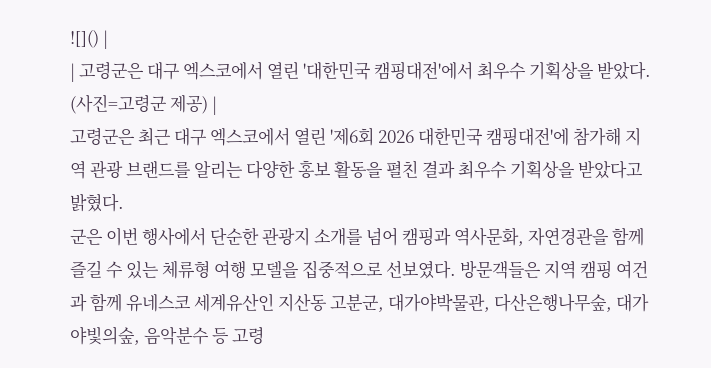![]() |
| 고령군은 대구 엑스코에서 열린 '대한민국 캠핑대전'에서 최우수 기획상을 받았다. (사진=고령군 제공) |
고령군은 최근 대구 엑스코에서 열린 '제6회 2026 대한민국 캠핑대전'에 참가해 지역 관광 브랜드를 알리는 다양한 홍보 활동을 펼친 결과 최우수 기획상을 받았다고 밝혔다.
군은 이번 행사에서 단순한 관광지 소개를 넘어 캠핑과 역사문화, 자연경관을 함께 즐길 수 있는 체류형 여행 모델을 집중적으로 선보였다. 방문객들은 지역 캠핑 여건과 함께 유네스코 세계유산인 지산동 고분군, 대가야박물관, 다산은행나무숲, 대가야빛의숲, 음악분수 등 고령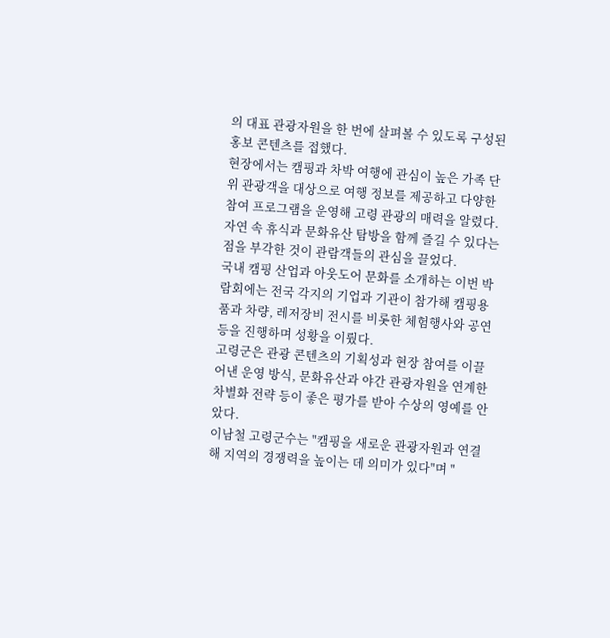의 대표 관광자원을 한 번에 살펴볼 수 있도록 구성된 홍보 콘텐츠를 접했다.
현장에서는 캠핑과 차박 여행에 관심이 높은 가족 단위 관광객을 대상으로 여행 정보를 제공하고 다양한 참여 프로그램을 운영해 고령 관광의 매력을 알렸다. 자연 속 휴식과 문화유산 탐방을 함께 즐길 수 있다는 점을 부각한 것이 관람객들의 관심을 끌었다.
국내 캠핑 산업과 아웃도어 문화를 소개하는 이번 박람회에는 전국 각지의 기업과 기관이 참가해 캠핑용품과 차량, 레저장비 전시를 비롯한 체험행사와 공연 등을 진행하며 성황을 이뤘다.
고령군은 관광 콘텐츠의 기획성과 현장 참여를 이끌어낸 운영 방식, 문화유산과 야간 관광자원을 연계한 차별화 전략 등이 좋은 평가를 받아 수상의 영예를 안았다.
이남철 고령군수는 "캠핑을 새로운 관광자원과 연결해 지역의 경쟁력을 높이는 데 의미가 있다"며 "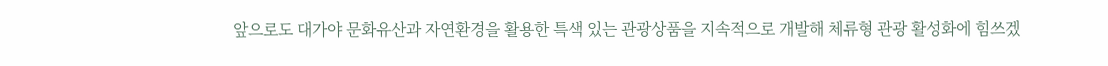앞으로도 대가야 문화유산과 자연환경을 활용한 특색 있는 관광상품을 지속적으로 개발해 체류형 관광 활성화에 힘쓰겠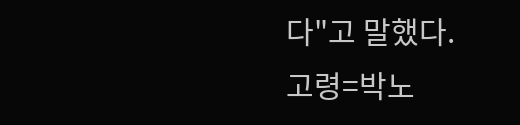다"고 말했다.
고령=박노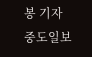봉 기자
중도일보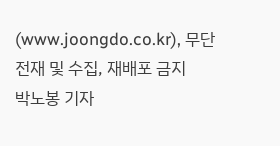(www.joongdo.co.kr), 무단전재 및 수집, 재배포 금지
박노봉 기자